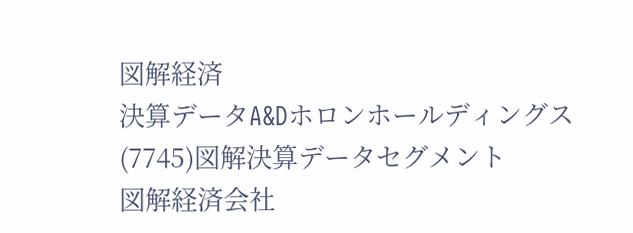図解経済
決算データA&Dホロンホールディングス(7745)図解決算データセグメント
図解経済会社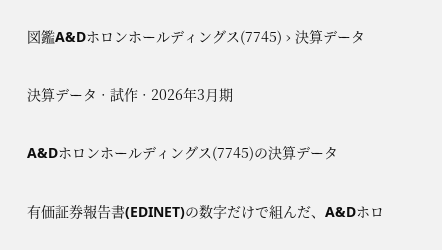図鑑A&Dホロンホールディングス(7745) › 決算データ

決算データ · 試作 · 2026年3月期

A&Dホロンホールディングス(7745)の決算データ

有価証券報告書(EDINET)の数字だけで組んだ、A&Dホロ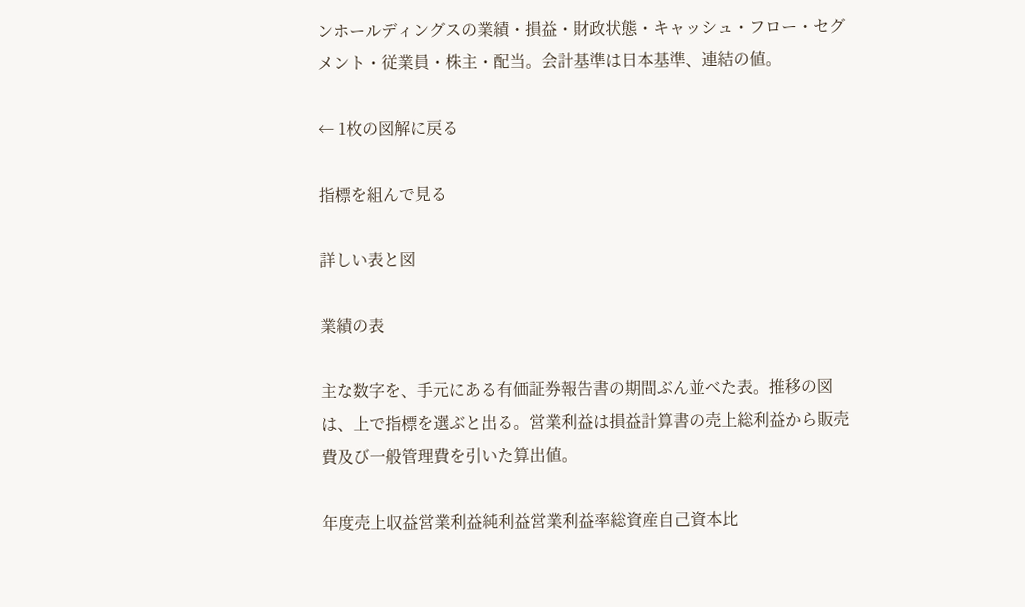ンホールディングスの業績・損益・財政状態・キャッシュ・フロー・セグメント・従業員・株主・配当。会計基準は日本基準、連結の値。

← 1枚の図解に戻る

指標を組んで見る

詳しい表と図

業績の表

主な数字を、手元にある有価証券報告書の期間ぶん並べた表。推移の図は、上で指標を選ぶと出る。営業利益は損益計算書の売上総利益から販売費及び一般管理費を引いた算出値。

年度売上収益営業利益純利益営業利益率総資産自己資本比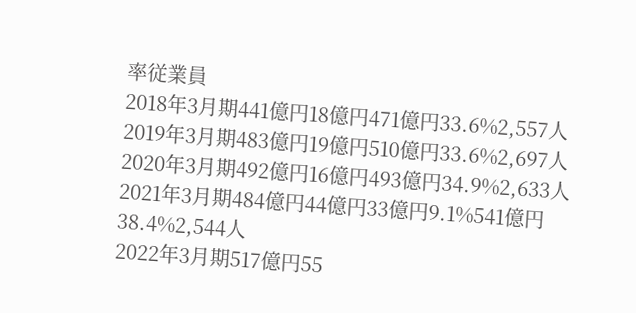率従業員
2018年3月期441億円18億円471億円33.6%2,557人
2019年3月期483億円19億円510億円33.6%2,697人
2020年3月期492億円16億円493億円34.9%2,633人
2021年3月期484億円44億円33億円9.1%541億円38.4%2,544人
2022年3月期517億円55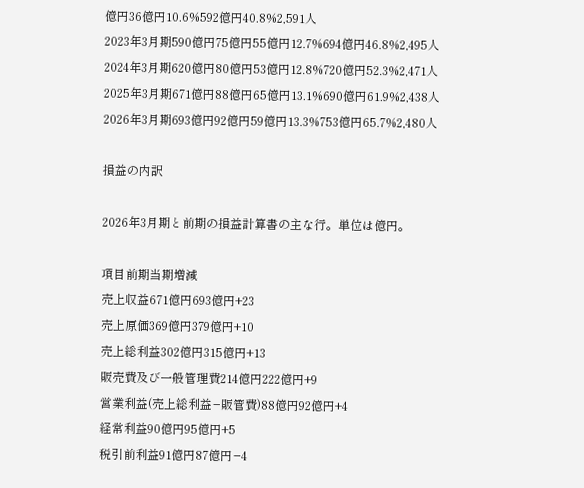億円36億円10.6%592億円40.8%2,591人
2023年3月期590億円75億円55億円12.7%694億円46.8%2,495人
2024年3月期620億円80億円53億円12.8%720億円52.3%2,471人
2025年3月期671億円88億円65億円13.1%690億円61.9%2,438人
2026年3月期693億円92億円59億円13.3%753億円65.7%2,480人

損益の内訳

2026年3月期と前期の損益計算書の主な行。単位は億円。

項目前期当期増減
売上収益671億円693億円+23
売上原価369億円379億円+10
売上総利益302億円315億円+13
販売費及び一般管理費214億円222億円+9
営業利益(売上総利益−販管費)88億円92億円+4
経常利益90億円95億円+5
税引前利益91億円87億円−4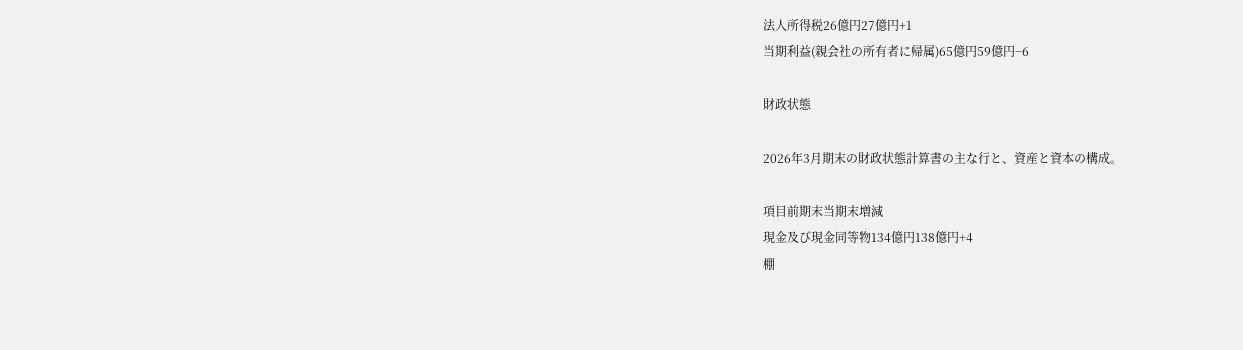法人所得税26億円27億円+1
当期利益(親会社の所有者に帰属)65億円59億円−6

財政状態

2026年3月期末の財政状態計算書の主な行と、資産と資本の構成。

項目前期末当期末増減
現金及び現金同等物134億円138億円+4
棚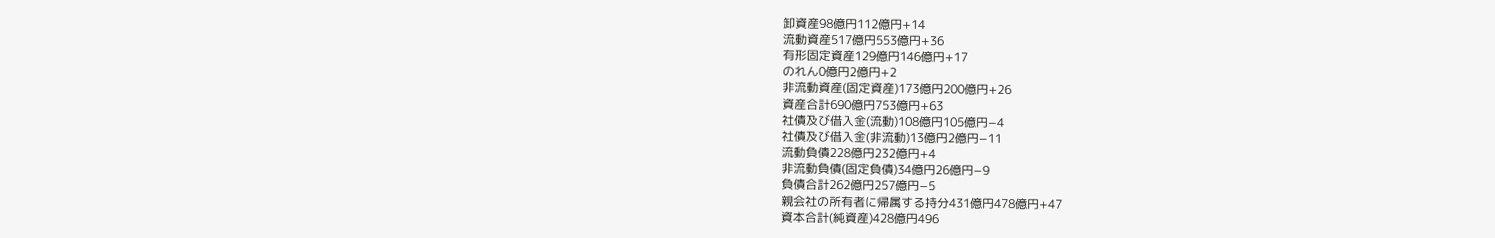卸資産98億円112億円+14
流動資産517億円553億円+36
有形固定資産129億円146億円+17
のれん0億円2億円+2
非流動資産(固定資産)173億円200億円+26
資産合計690億円753億円+63
社債及び借入金(流動)108億円105億円−4
社債及び借入金(非流動)13億円2億円−11
流動負債228億円232億円+4
非流動負債(固定負債)34億円26億円−9
負債合計262億円257億円−5
親会社の所有者に帰属する持分431億円478億円+47
資本合計(純資産)428億円496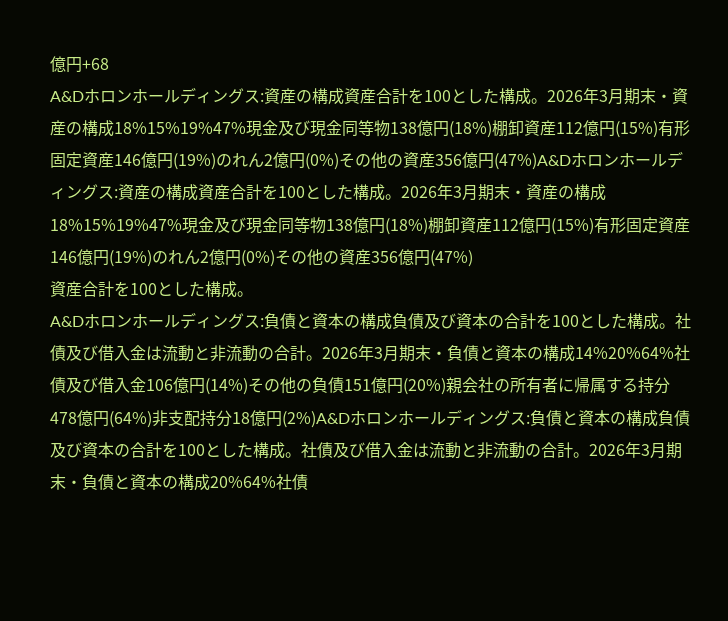億円+68
A&Dホロンホールディングス:資産の構成資産合計を100とした構成。2026年3月期末・資産の構成18%15%19%47%現金及び現金同等物138億円(18%)棚卸資産112億円(15%)有形固定資産146億円(19%)のれん2億円(0%)その他の資産356億円(47%)A&Dホロンホールディングス:資産の構成資産合計を100とした構成。2026年3月期末・資産の構成18%15%19%47%現金及び現金同等物138億円(18%)棚卸資産112億円(15%)有形固定資産146億円(19%)のれん2億円(0%)その他の資産356億円(47%)
資産合計を100とした構成。
A&Dホロンホールディングス:負債と資本の構成負債及び資本の合計を100とした構成。社債及び借入金は流動と非流動の合計。2026年3月期末・負債と資本の構成14%20%64%社債及び借入金106億円(14%)その他の負債151億円(20%)親会社の所有者に帰属する持分478億円(64%)非支配持分18億円(2%)A&Dホロンホールディングス:負債と資本の構成負債及び資本の合計を100とした構成。社債及び借入金は流動と非流動の合計。2026年3月期末・負債と資本の構成20%64%社債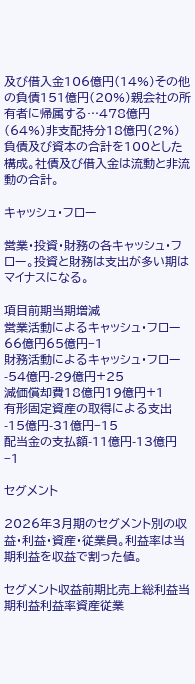及び借入金106億円(14%)その他の負債151億円(20%)親会社の所有者に帰属する…478億円(64%)非支配持分18億円(2%)
負債及び資本の合計を100とした構成。社債及び借入金は流動と非流動の合計。

キャッシュ・フロー

営業・投資・財務の各キャッシュ・フロー。投資と財務は支出が多い期はマイナスになる。

項目前期当期増減
営業活動によるキャッシュ・フロー66億円65億円−1
財務活動によるキャッシュ・フロー-54億円-29億円+25
減価償却費18億円19億円+1
有形固定資産の取得による支出-15億円-31億円−15
配当金の支払額-11億円-13億円−1

セグメント

2026年3月期のセグメント別の収益・利益・資産・従業員。利益率は当期利益を収益で割った値。

セグメント収益前期比売上総利益当期利益利益率資産従業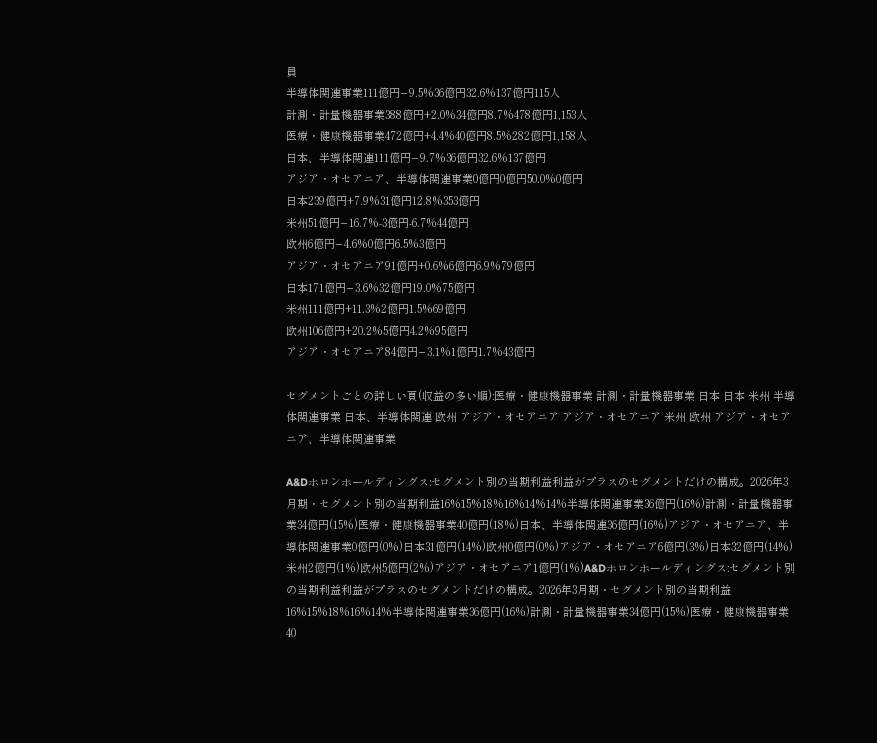員
半導体関連事業111億円−9.5%36億円32.6%137億円115人
計測・計量機器事業388億円+2.0%34億円8.7%478億円1,153人
医療・健康機器事業472億円+4.4%40億円8.5%282億円1,158人
日本、半導体関連111億円−9.7%36億円32.6%137億円
アジア・オセアニア、半導体関連事業0億円0億円50.0%0億円
日本239億円+7.9%31億円12.8%353億円
米州51億円−16.7%-3億円-6.7%44億円
欧州6億円−4.6%0億円6.5%3億円
アジア・オセアニア91億円+0.6%6億円6.9%79億円
日本171億円−3.6%32億円19.0%75億円
米州111億円+11.3%2億円1.5%69億円
欧州106億円+20.2%5億円4.2%95億円
アジア・オセアニア84億円−3.1%1億円1.7%43億円

セグメントごとの詳しい頁(収益の多い順):医療・健康機器事業 計測・計量機器事業 日本 日本 米州 半導体関連事業 日本、半導体関連 欧州 アジア・オセアニア アジア・オセアニア 米州 欧州 アジア・オセアニア、半導体関連事業

A&Dホロンホールディングス:セグメント別の当期利益利益がプラスのセグメントだけの構成。2026年3月期・セグメント別の当期利益16%15%18%16%14%14%半導体関連事業36億円(16%)計測・計量機器事業34億円(15%)医療・健康機器事業40億円(18%)日本、半導体関連36億円(16%)アジア・オセアニア、半導体関連事業0億円(0%)日本31億円(14%)欧州0億円(0%)アジア・オセアニア6億円(3%)日本32億円(14%)米州2億円(1%)欧州5億円(2%)アジア・オセアニア1億円(1%)A&Dホロンホールディングス:セグメント別の当期利益利益がプラスのセグメントだけの構成。2026年3月期・セグメント別の当期利益16%15%18%16%14%半導体関連事業36億円(16%)計測・計量機器事業34億円(15%)医療・健康機器事業40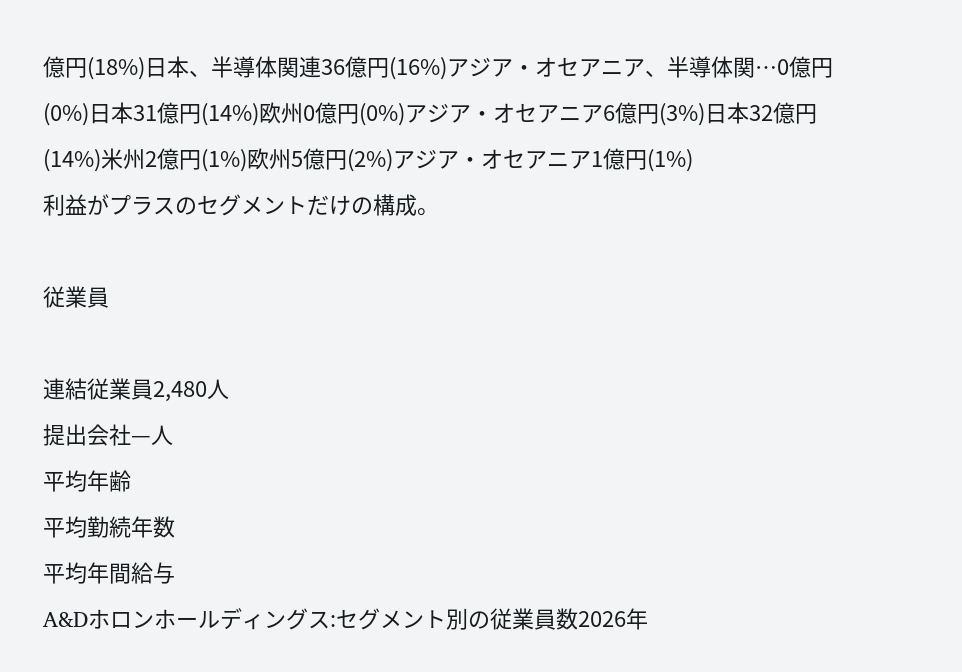億円(18%)日本、半導体関連36億円(16%)アジア・オセアニア、半導体関…0億円(0%)日本31億円(14%)欧州0億円(0%)アジア・オセアニア6億円(3%)日本32億円(14%)米州2億円(1%)欧州5億円(2%)アジア・オセアニア1億円(1%)
利益がプラスのセグメントだけの構成。

従業員

連結従業員2,480人
提出会社—人
平均年齢
平均勤続年数
平均年間給与
A&Dホロンホールディングス:セグメント別の従業員数2026年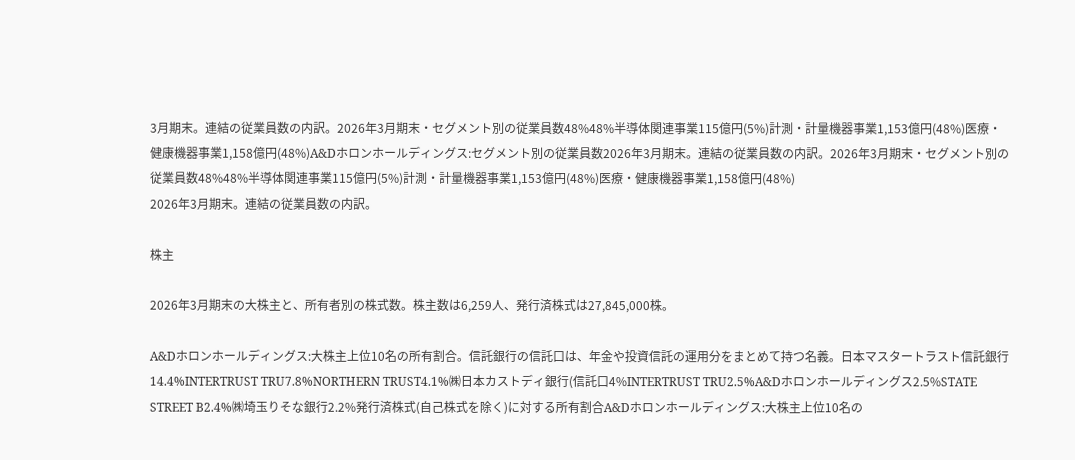3月期末。連結の従業員数の内訳。2026年3月期末・セグメント別の従業員数48%48%半導体関連事業115億円(5%)計測・計量機器事業1,153億円(48%)医療・健康機器事業1,158億円(48%)A&Dホロンホールディングス:セグメント別の従業員数2026年3月期末。連結の従業員数の内訳。2026年3月期末・セグメント別の従業員数48%48%半導体関連事業115億円(5%)計測・計量機器事業1,153億円(48%)医療・健康機器事業1,158億円(48%)
2026年3月期末。連結の従業員数の内訳。

株主

2026年3月期末の大株主と、所有者別の株式数。株主数は6,259人、発行済株式は27,845,000株。

A&Dホロンホールディングス:大株主上位10名の所有割合。信託銀行の信託口は、年金や投資信託の運用分をまとめて持つ名義。日本マスタートラスト信託銀行14.4%INTERTRUST TRU7.8%NORTHERN TRUST4.1%㈱日本カストディ銀行(信託口4%INTERTRUST TRU2.5%A&Dホロンホールディングス2.5%STATE STREET B2.4%㈱埼玉りそな銀行2.2%発行済株式(自己株式を除く)に対する所有割合A&Dホロンホールディングス:大株主上位10名の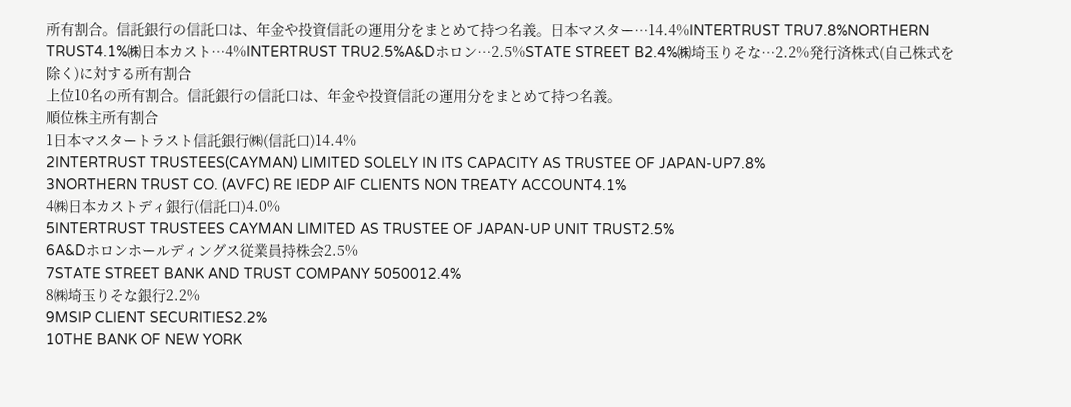所有割合。信託銀行の信託口は、年金や投資信託の運用分をまとめて持つ名義。日本マスター…14.4%INTERTRUST TRU7.8%NORTHERN TRUST4.1%㈱日本カスト…4%INTERTRUST TRU2.5%A&Dホロン…2.5%STATE STREET B2.4%㈱埼玉りそな…2.2%発行済株式(自己株式を除く)に対する所有割合
上位10名の所有割合。信託銀行の信託口は、年金や投資信託の運用分をまとめて持つ名義。
順位株主所有割合
1日本マスタートラスト信託銀行㈱(信託口)14.4%
2INTERTRUST TRUSTEES(CAYMAN) LIMITED SOLELY IN ITS CAPACITY AS TRUSTEE OF JAPAN-UP7.8%
3NORTHERN TRUST CO. (AVFC) RE IEDP AIF CLIENTS NON TREATY ACCOUNT4.1%
4㈱日本カストディ銀行(信託口)4.0%
5INTERTRUST TRUSTEES CAYMAN LIMITED AS TRUSTEE OF JAPAN-UP UNIT TRUST2.5%
6A&Dホロンホールディングス従業員持株会2.5%
7STATE STREET BANK AND TRUST COMPANY 5050012.4%
8㈱埼玉りそな銀行2.2%
9MSIP CLIENT SECURITIES2.2%
10THE BANK OF NEW YORK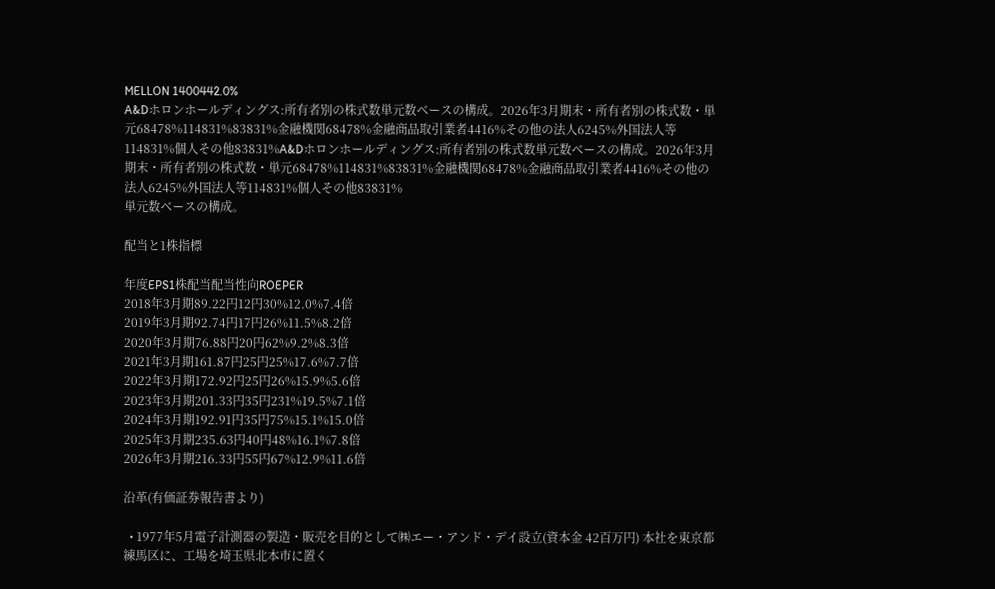MELLON 1400442.0%
A&Dホロンホールディングス:所有者別の株式数単元数ベースの構成。2026年3月期末・所有者別の株式数・単元68478%114831%83831%金融機関68478%金融商品取引業者4416%その他の法人6245%外国法人等114831%個人その他83831%A&Dホロンホールディングス:所有者別の株式数単元数ベースの構成。2026年3月期末・所有者別の株式数・単元68478%114831%83831%金融機関68478%金融商品取引業者4416%その他の法人6245%外国法人等114831%個人その他83831%
単元数ベースの構成。

配当と1株指標

年度EPS1株配当配当性向ROEPER
2018年3月期89.22円12円30%12.0%7.4倍
2019年3月期92.74円17円26%11.5%8.2倍
2020年3月期76.88円20円62%9.2%8.3倍
2021年3月期161.87円25円25%17.6%7.7倍
2022年3月期172.92円25円26%15.9%5.6倍
2023年3月期201.33円35円231%19.5%7.1倍
2024年3月期192.91円35円75%15.1%15.0倍
2025年3月期235.63円40円48%16.1%7.8倍
2026年3月期216.33円55円67%12.9%11.6倍

沿革(有価証券報告書より)

  • 1977年5月電子計測器の製造・販売を目的として㈱エー・アンド・デイ設立(資本金 42百万円) 本社を東京都練馬区に、工場を埼玉県北本市に置く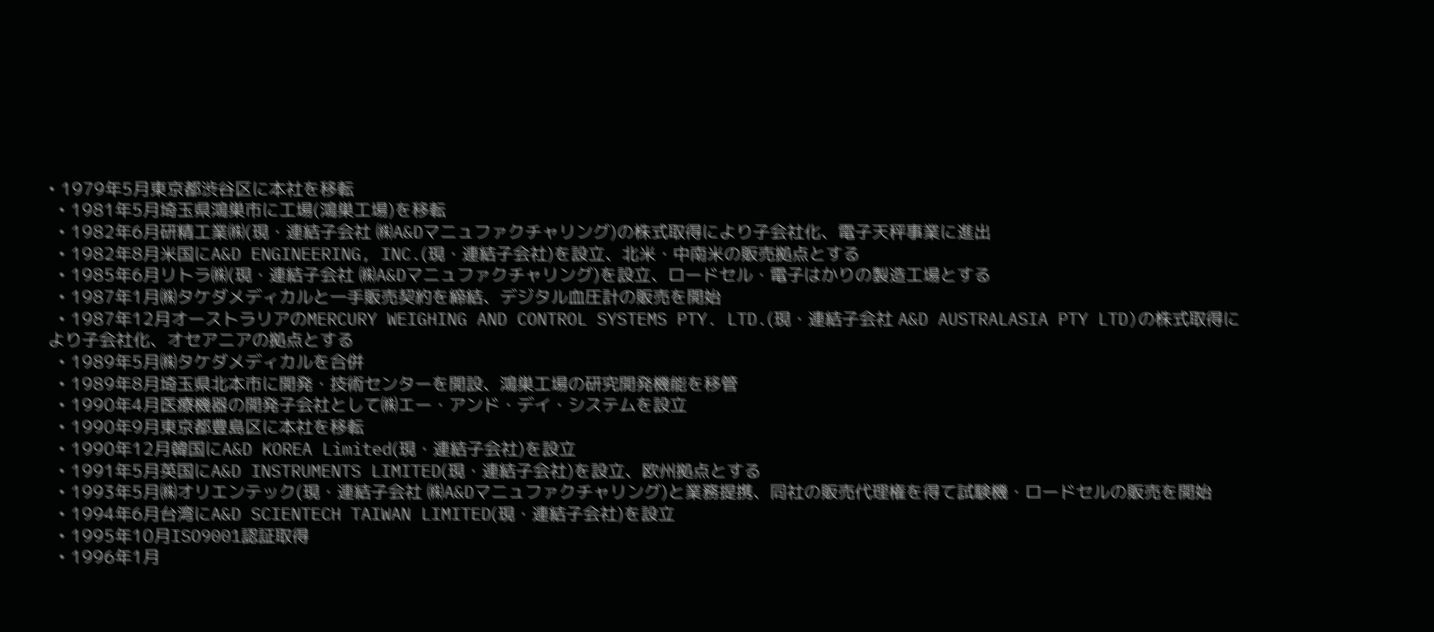• 1979年5月東京都渋谷区に本社を移転
  • 1981年5月埼玉県鴻巣市に工場(鴻巣工場)を移転
  • 1982年6月研精工業㈱(現・連結子会社 ㈱A&Dマニュファクチャリング)の株式取得により子会社化、電子天秤事業に進出
  • 1982年8月米国にA&D ENGINEERING, INC.(現・連結子会社)を設立、北米・中南米の販売拠点とする
  • 1985年6月リトラ㈱(現・連結子会社 ㈱A&Dマニュファクチャリング)を設立、ロードセル・電子はかりの製造工場とする
  • 1987年1月㈱タケダメディカルと一手販売契約を締結、デジタル血圧計の販売を開始
  • 1987年12月オーストラリアのMERCURY WEIGHING AND CONTROL SYSTEMS PTY. LTD.(現・連結子会社 A&D AUSTRALASIA PTY LTD)の株式取得により子会社化、オセアニアの拠点とする
  • 1989年5月㈱タケダメディカルを合併
  • 1989年8月埼玉県北本市に開発・技術センターを開設、鴻巣工場の研究開発機能を移管
  • 1990年4月医療機器の開発子会社として㈱エー・アンド・デイ・システムを設立
  • 1990年9月東京都豊島区に本社を移転
  • 1990年12月韓国にA&D KOREA Limited(現・連結子会社)を設立
  • 1991年5月英国にA&D INSTRUMENTS LIMITED(現・連結子会社)を設立、欧州拠点とする
  • 1993年5月㈱オリエンテック(現・連結子会社 ㈱A&Dマニュファクチャリング)と業務提携、同社の販売代理権を得て試験機・ロードセルの販売を開始
  • 1994年6月台湾にA&D SCIENTECH TAIWAN LIMITED(現・連結子会社)を設立
  • 1995年10月ISO9001認証取得
  • 1996年1月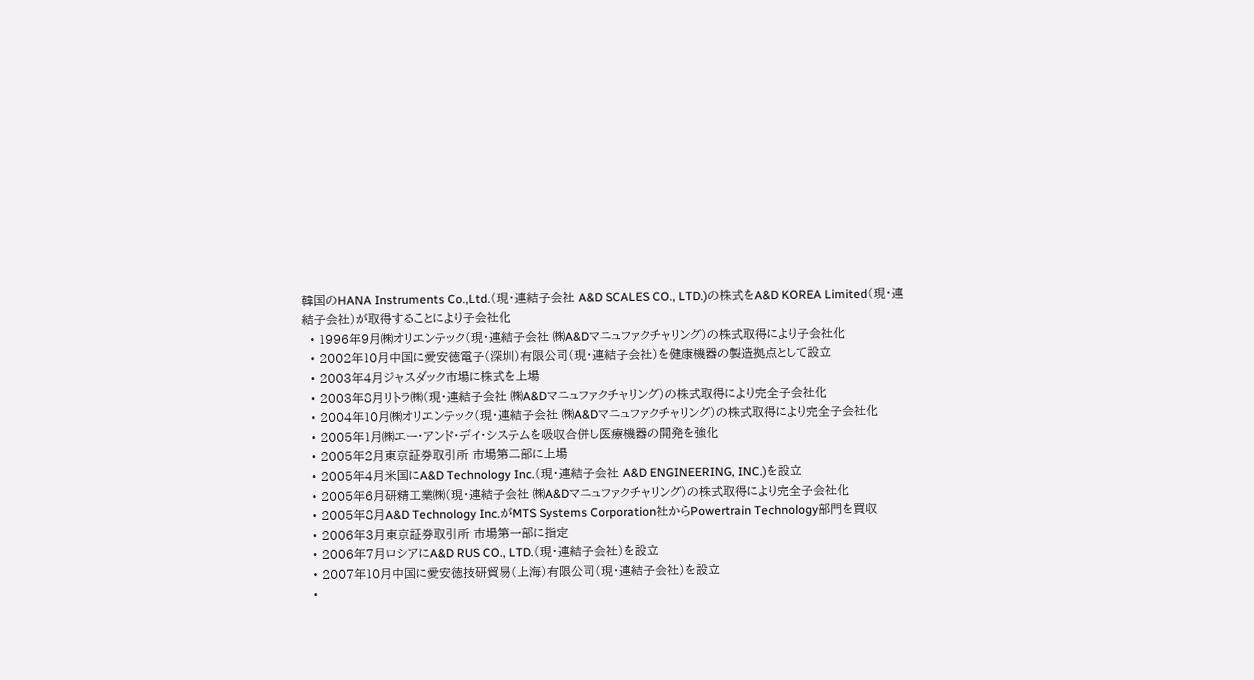韓国のHANA Instruments Co.,Ltd.(現・連結子会社 A&D SCALES CO., LTD.)の株式をA&D KOREA Limited(現・連結子会社)が取得することにより子会社化
  • 1996年9月㈱オリエンテック(現・連結子会社 ㈱A&Dマニュファクチャリング)の株式取得により子会社化
  • 2002年10月中国に愛安徳電子(深圳)有限公司(現・連結子会社)を健康機器の製造拠点として設立
  • 2003年4月ジャスダック市場に株式を上場
  • 2003年8月リトラ㈱(現・連結子会社 ㈱A&Dマニュファクチャリング)の株式取得により完全子会社化
  • 2004年10月㈱オリエンテック(現・連結子会社 ㈱A&Dマニュファクチャリング)の株式取得により完全子会社化
  • 2005年1月㈱エー・アンド・デイ・システムを吸収合併し医療機器の開発を強化
  • 2005年2月東京証券取引所 市場第二部に上場
  • 2005年4月米国にA&D Technology Inc.(現・連結子会社 A&D ENGINEERING, INC.)を設立
  • 2005年6月研精工業㈱(現・連結子会社 ㈱A&Dマニュファクチャリング)の株式取得により完全子会社化
  • 2005年8月A&D Technology Inc.がMTS Systems Corporation社からPowertrain Technology部門を買収
  • 2006年3月東京証券取引所 市場第一部に指定
  • 2006年7月ロシアにA&D RUS CO., LTD.(現・連結子会社)を設立
  • 2007年10月中国に愛安徳技研貿易(上海)有限公司(現・連結子会社)を設立
  •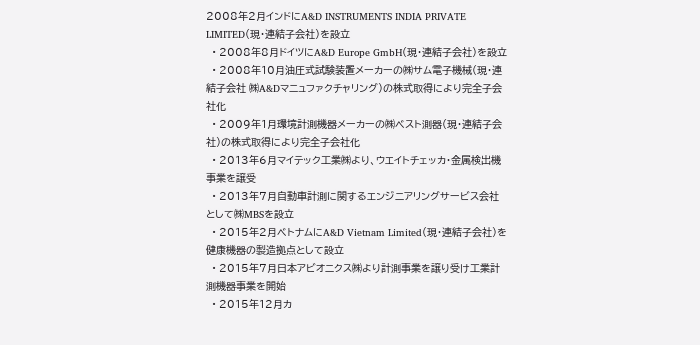2008年2月インドにA&D INSTRUMENTS INDIA PRIVATE LIMITED(現・連結子会社)を設立
  • 2008年8月ドイツにA&D Europe GmbH(現・連結子会社)を設立
  • 2008年10月油圧式試験装置メーカーの㈱サム電子機械(現・連結子会社 ㈱A&Dマニュファクチャリング)の株式取得により完全子会社化
  • 2009年1月環境計測機器メーカーの㈱ベスト測器(現・連結子会社)の株式取得により完全子会社化
  • 2013年6月マイテック工業㈱より、ウエイトチェッカ・金属検出機事業を譲受
  • 2013年7月自動車計測に関するエンジニアリングサービス会社として㈱MBSを設立
  • 2015年2月ベトナムにA&D Vietnam Limited(現・連結子会社)を健康機器の製造拠点として設立
  • 2015年7月日本アビオニクス㈱より計測事業を譲り受け工業計測機器事業を開始
  • 2015年12月カ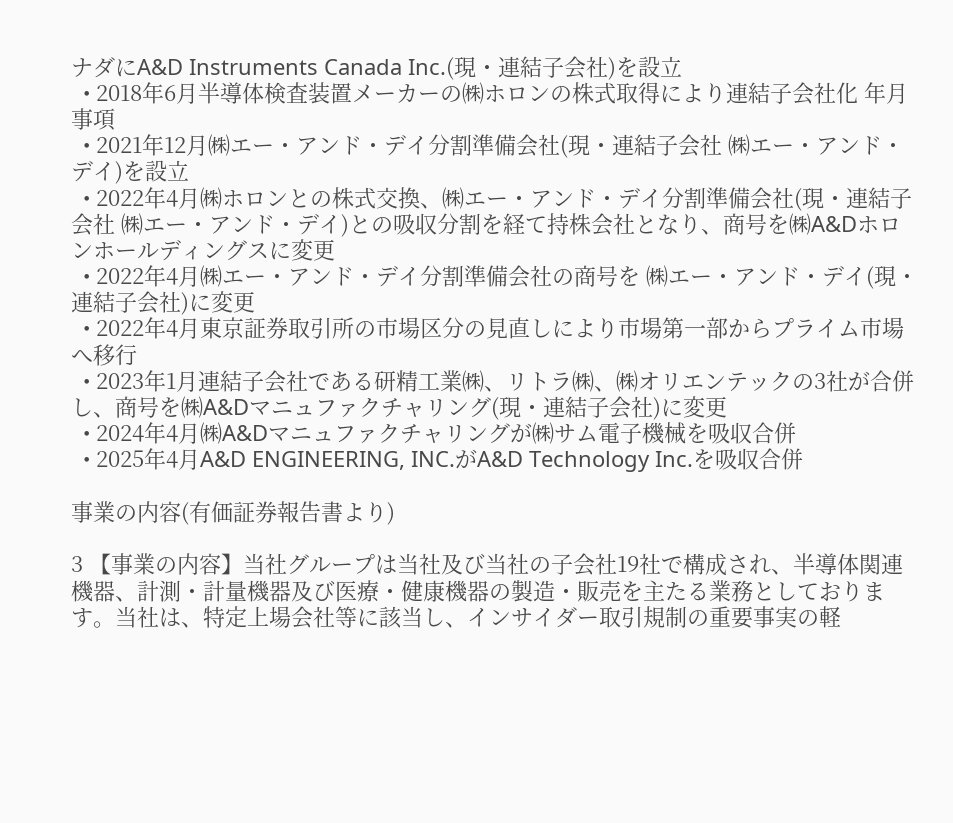ナダにA&D Instruments Canada Inc.(現・連結子会社)を設立
  • 2018年6月半導体検査装置メーカーの㈱ホロンの株式取得により連結子会社化 年月事項
  • 2021年12月㈱エー・アンド・デイ分割準備会社(現・連結子会社 ㈱エー・アンド・デイ)を設立
  • 2022年4月㈱ホロンとの株式交換、㈱エー・アンド・デイ分割準備会社(現・連結子会社 ㈱エー・アンド・デイ)との吸収分割を経て持株会社となり、商号を㈱A&Dホロンホールディングスに変更
  • 2022年4月㈱エー・アンド・デイ分割準備会社の商号を ㈱エー・アンド・デイ(現・連結子会社)に変更
  • 2022年4月東京証券取引所の市場区分の見直しにより市場第一部からプライム市場へ移行
  • 2023年1月連結子会社である研精工業㈱、リトラ㈱、㈱オリエンテックの3社が合併し、商号を㈱A&Dマニュファクチャリング(現・連結子会社)に変更
  • 2024年4月㈱A&Dマニュファクチャリングが㈱サム電子機械を吸収合併
  • 2025年4月A&D ENGINEERING, INC.がA&D Technology Inc.を吸収合併

事業の内容(有価証券報告書より)

3 【事業の内容】当社グループは当社及び当社の子会社19社で構成され、半導体関連機器、計測・計量機器及び医療・健康機器の製造・販売を主たる業務としております。当社は、特定上場会社等に該当し、インサイダー取引規制の重要事実の軽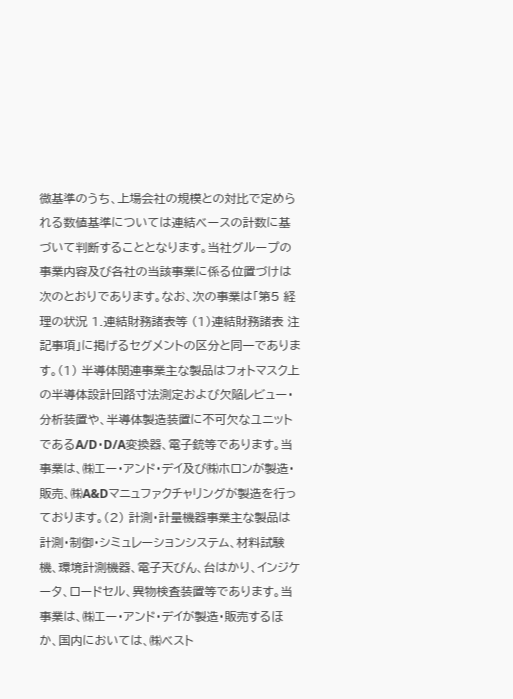微基準のうち、上場会社の規模との対比で定められる数値基準については連結ベースの計数に基づいて判断することとなります。当社グループの事業内容及び各社の当該事業に係る位置づけは次のとおりであります。なお、次の事業は「第5 経理の状況 1.連結財務諸表等 (1)連結財務諸表 注記事項」に掲げるセグメントの区分と同一であります。(1) 半導体関連事業主な製品はフォトマスク上の半導体設計回路寸法測定および欠陥レビュー・分析装置や、半導体製造装置に不可欠なユニットであるA/D・D/A変換器、電子銃等であります。当事業は、㈱エー・アンド・デイ及び㈱ホロンが製造・販売、㈱A&Dマニュファクチャリングが製造を行っております。(2) 計測・計量機器事業主な製品は計測・制御・シミュレーションシステム、材料試験機、環境計測機器、電子天びん、台はかり、インジケータ、ロードセル、異物検査装置等であります。当事業は、㈱エー・アンド・デイが製造・販売するほか、国内においては、㈱ベスト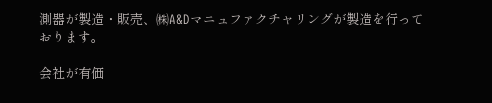測器が製造・販売、㈱A&Dマニュファクチャリングが製造を行っております。

会社が有価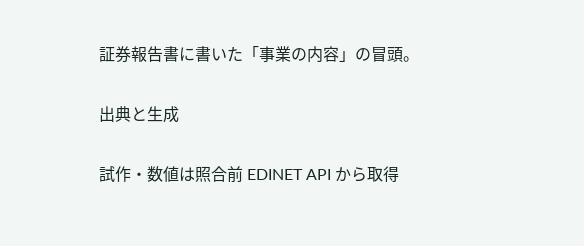証券報告書に書いた「事業の内容」の冒頭。

出典と生成

試作・数値は照合前 EDINET API から取得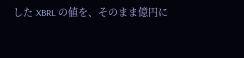した XBRL の値を、そのまま億円に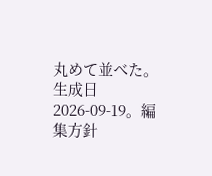丸めて並べた。生成日 2026-09-19。編集方針